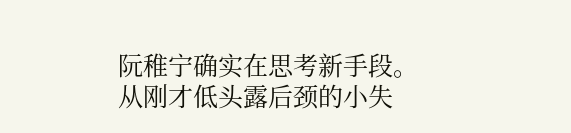阮稚宁确实在思考新手段。
从刚才低头露后颈的小失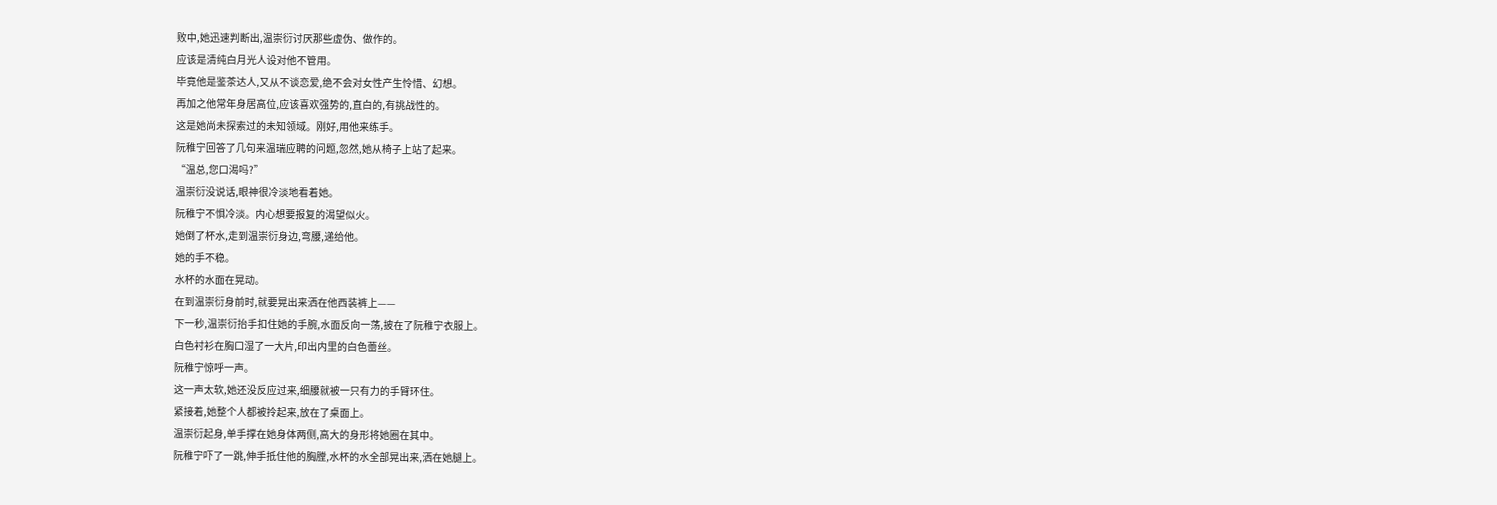败中,她迅速判断出,温崇衍讨厌那些虚伪、做作的。
应该是清纯白月光人设对他不管用。
毕竟他是鉴茶达人,又从不谈恋爱,绝不会对女性产生怜惜、幻想。
再加之他常年身居高位,应该喜欢强势的,直白的,有挑战性的。
这是她尚未探索过的未知领域。刚好,用他来练手。
阮稚宁回答了几句来温瑞应聘的问题,忽然,她从椅子上站了起来。
“温总,您口渴吗?”
温崇衍没说话,眼神很冷淡地看着她。
阮稚宁不惧冷淡。内心想要报复的渴望似火。
她倒了杯水,走到温崇衍身边,弯腰,递给他。
她的手不稳。
水杯的水面在晃动。
在到温崇衍身前时,就要晃出来洒在他西装裤上——
下一秒,温崇衍抬手扣住她的手腕,水面反向一荡,披在了阮稚宁衣服上。
白色衬衫在胸口湿了一大片,印出内里的白色蕾丝。
阮稚宁惊呼一声。
这一声太软,她还没反应过来,细腰就被一只有力的手臂环住。
紧接着,她整个人都被拎起来,放在了桌面上。
温崇衍起身,单手撑在她身体两侧,高大的身形将她圈在其中。
阮稚宁吓了一跳,伸手抵住他的胸膛,水杯的水全部晃出来,洒在她腿上。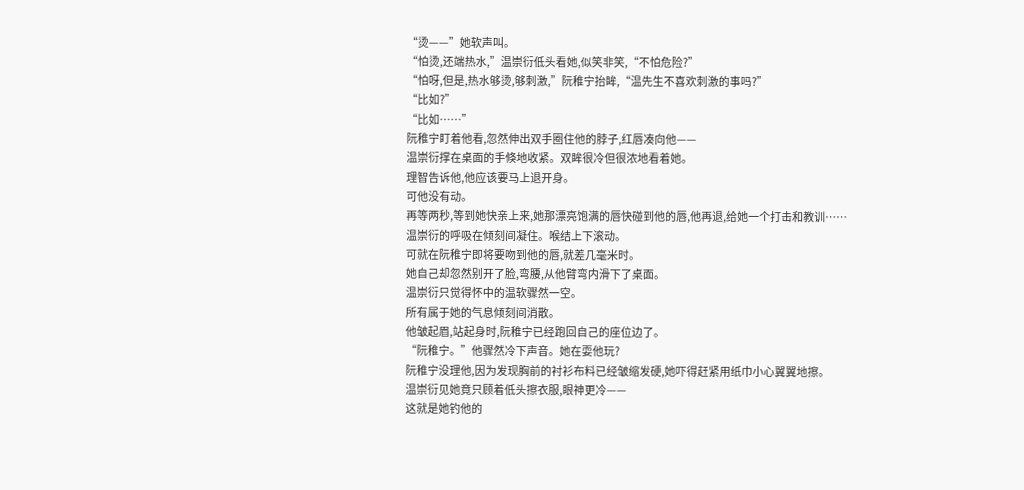“烫——”她软声叫。
“怕烫,还端热水,”温崇衍低头看她,似笑非笑,“不怕危险?”
“怕呀,但是,热水够烫,够刺激,”阮稚宁抬眸,“温先生不喜欢刺激的事吗?”
“比如?”
“比如……”
阮稚宁盯着他看,忽然伸出双手圈住他的脖子,红唇凑向他——
温崇衍撑在桌面的手倏地收紧。双眸很冷但很浓地看着她。
理智告诉他,他应该要马上退开身。
可他没有动。
再等两秒,等到她快亲上来,她那漂亮饱满的唇快碰到他的唇,他再退,给她一个打击和教训……
温崇衍的呼吸在倾刻间凝住。喉结上下滚动。
可就在阮稚宁即将要吻到他的唇,就差几毫米时。
她自己却忽然别开了脸,弯腰,从他臂弯内滑下了桌面。
温崇衍只觉得怀中的温软骤然一空。
所有属于她的气息倾刻间消散。
他皱起眉,站起身时,阮稚宁已经跑回自己的座位边了。
“阮稚宁。”他骤然冷下声音。她在耍他玩?
阮稚宁没理他,因为发现胸前的衬衫布料已经皱缩发硬,她吓得赶紧用纸巾小心翼翼地擦。
温崇衍见她竟只顾着低头擦衣服,眼神更冷——
这就是她钓他的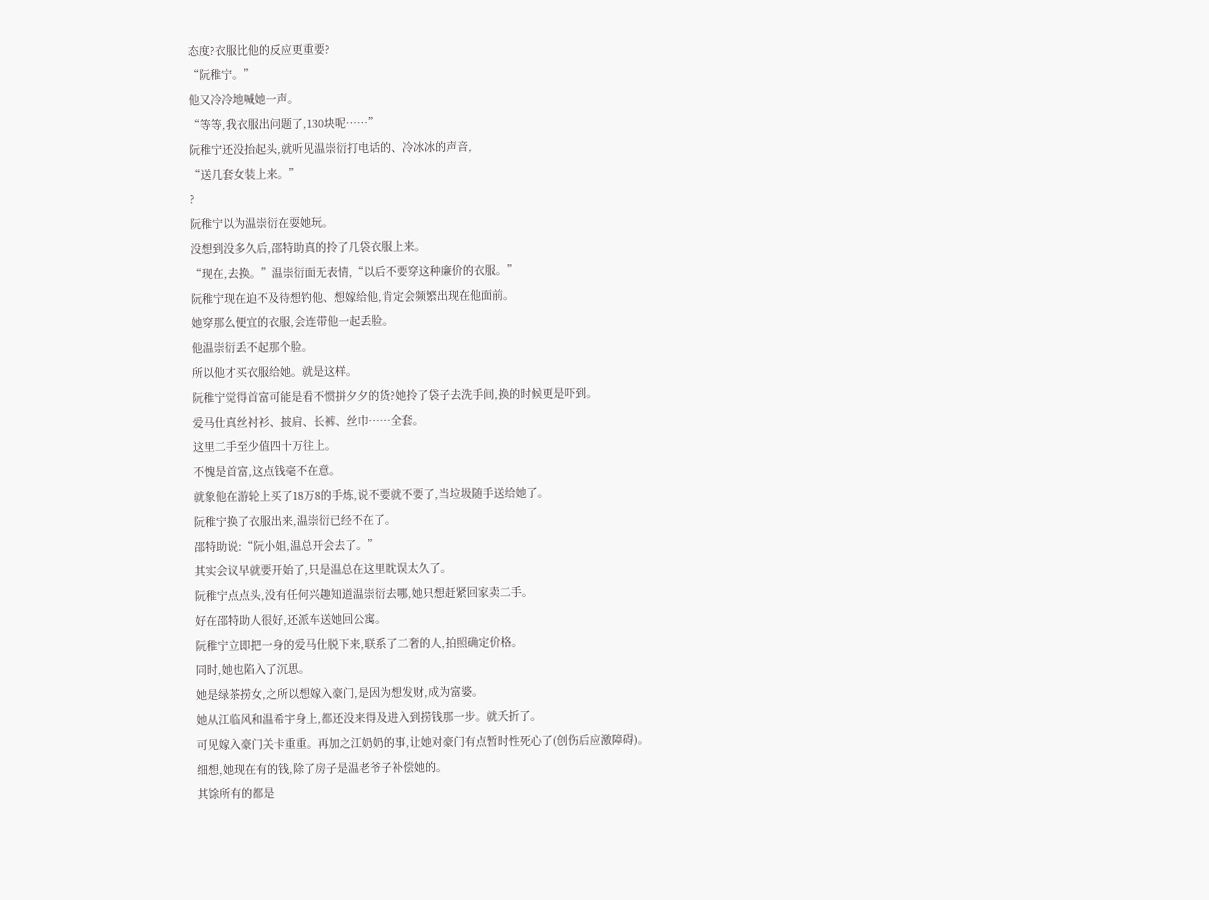态度?衣服比他的反应更重要?
“阮稚宁。”
他又冷冷地喊她一声。
“等等,我衣服出问题了,130块呢……”
阮稚宁还没抬起头,就听见温崇衍打电话的、冷冰冰的声音,
“送几套女装上来。”
?
阮稚宁以为温崇衍在耍她玩。
没想到没多久后,邵特助真的拎了几袋衣服上来。
“现在,去换。”温崇衍面无表情,“以后不要穿这种廉价的衣服。”
阮稚宁现在迫不及待想钓他、想嫁给他,肯定会频繁出现在他面前。
她穿那么便宜的衣服,会连带他一起丢脸。
他温崇衍丢不起那个脸。
所以他才买衣服给她。就是这样。
阮稚宁觉得首富可能是看不惯拼夕夕的货?她拎了袋子去洗手间,换的时候更是吓到。
爱马仕真丝衬衫、披肩、长裤、丝巾……全套。
这里二手至少值四十万往上。
不愧是首富,这点钱毫不在意。
就象他在游轮上买了18万8的手炼,说不要就不要了,当垃圾随手送给她了。
阮稚宁换了衣服出来,温崇衍已经不在了。
邵特助说:“阮小姐,温总开会去了。”
其实会议早就要开始了,只是温总在这里眈误太久了。
阮稚宁点点头,没有任何兴趣知道温崇衍去哪,她只想赶紧回家卖二手。
好在邵特助人很好,还派车送她回公寓。
阮稚宁立即把一身的爱马仕脱下来,联系了二奢的人,拍照确定价格。
同时,她也陷入了沉思。
她是绿茶捞女,之所以想嫁入豪门,是因为想发财,成为富婆。
她从江临风和温希宇身上,都还没来得及进入到捞钱那一步。就夭折了。
可见嫁入豪门关卡重重。再加之江奶奶的事,让她对豪门有点暂时性死心了(创伤后应激障碍)。
细想,她现在有的钱,除了房子是温老爷子补偿她的。
其馀所有的都是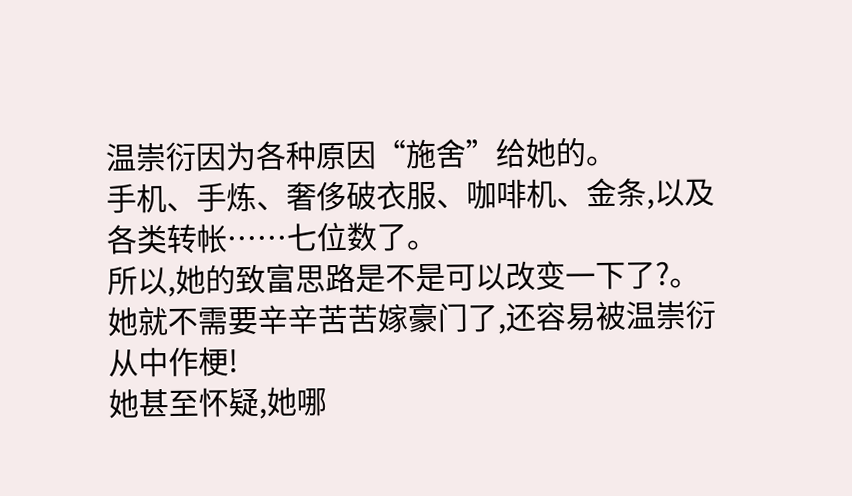温崇衍因为各种原因“施舍”给她的。
手机、手炼、奢侈破衣服、咖啡机、金条,以及各类转帐……七位数了。
所以,她的致富思路是不是可以改变一下了?。
她就不需要辛辛苦苦嫁豪门了,还容易被温崇衍从中作梗!
她甚至怀疑,她哪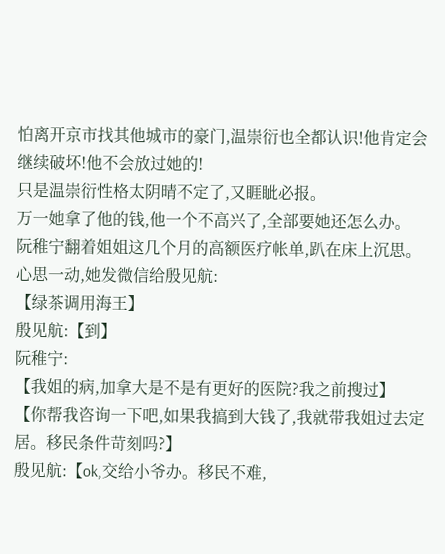怕离开京市找其他城市的豪门,温崇衍也全都认识!他肯定会继续破坏!他不会放过她的!
只是温崇衍性格太阴晴不定了,又睚眦必报。
万一她拿了他的钱,他一个不高兴了,全部要她还怎么办。
阮稚宁翻着姐姐这几个月的高额医疗帐单,趴在床上沉思。
心思一动,她发微信给殷见航:
【绿茶调用海王】
殷见航:【到】
阮稚宁:
【我姐的病,加拿大是不是有更好的医院?我之前搜过】
【你帮我咨询一下吧,如果我搞到大钱了,我就带我姐过去定居。移民条件苛刻吗?】
殷见航:【ok,交给小爷办。移民不难,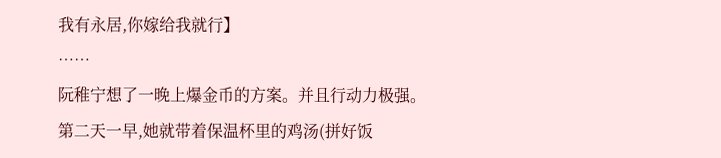我有永居,你嫁给我就行】
……
阮稚宁想了一晚上爆金币的方案。并且行动力极强。
第二天一早,她就带着保温杯里的鸡汤(拼好饭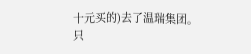十元买的)去了温瑞集团。
只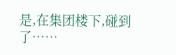是,在集团楼下,碰到了……